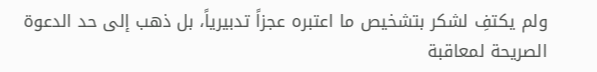ولم يكتفِ لشكر بتشخيص ما اعتبره عجزاً تدبيرياً، بل ذهب إلى حد الدعوة الصريحة لمعاقبة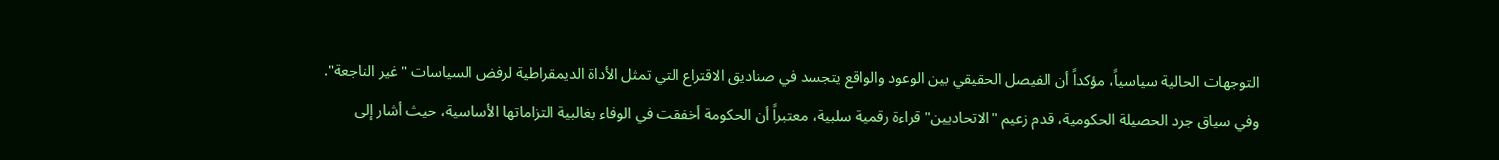التوجهات الحالية سياسياً، مؤكداً أن الفيصل الحقيقي بين الوعود والواقع يتجسد في صناديق الاقتراع التي تمثل الأداة الديمقراطية لرفض السياسات "غير الناجعة".
وفي سياق جرد الحصيلة الحكومية، قدم زعيم "الاتحاديين" قراءة رقمية سلبية، معتبراً أن الحكومة أخفقت في الوفاء بغالبية التزاماتها الأساسية، حيث أشار إلى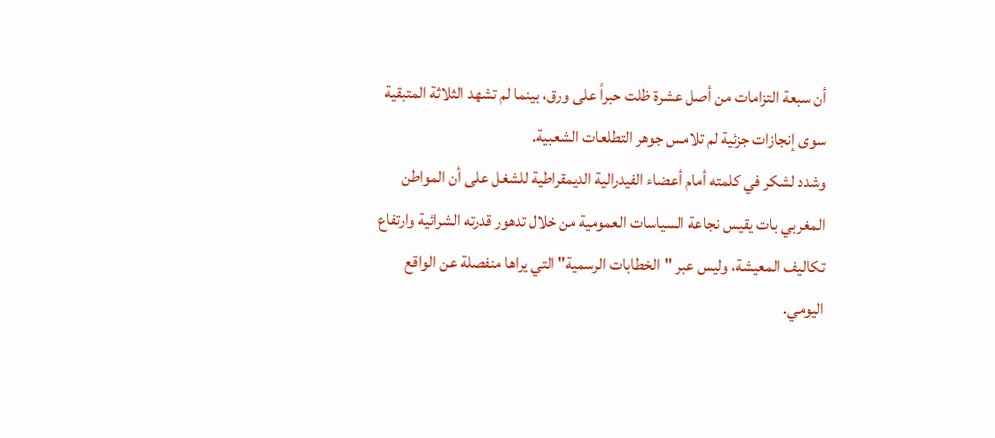أن سبعة التزامات من أصل عشرة ظلت حبراً على ورق، بينما لم تشهد الثلاثة المتبقية سوى إنجازات جزئية لم تلامس جوهر التطلعات الشعبية.
وشدد لشكر في كلمته أمام أعضاء الفيدرالية الديمقراطية للشغل على أن المواطن المغربي بات يقيس نجاعة السياسات العمومية من خلال تدهور قدرته الشرائية وارتفاع تكاليف المعيشة، وليس عبر "الخطابات الرسمية" التي يراها منفصلة عن الواقع اليومي.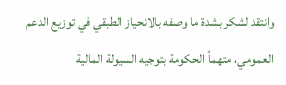وانتقد لشكر بشدة ما وصفه بالانحياز الطبقي في توزيع الدعم العمومي، متهماً الحكومة بتوجيه السيولة المالية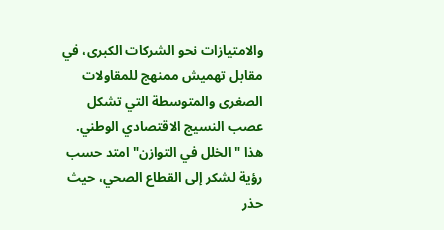والامتيازات نحو الشركات الكبرى، في مقابل تهميش ممنهج للمقاولات الصغرى والمتوسطة التي تشكل عصب النسيج الاقتصادي الوطني.
هذا "الخلل في التوازن" امتد حسب رؤية لشكر إلى القطاع الصحي، حيث حذر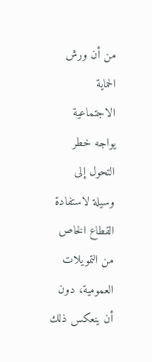من أن ورش الحماية الاجتماعية يواجه خطر التحول إلى وسيلة لاستفادة القطاع الخاص من التمويلات العمومية، دون أن ينعكس ذلك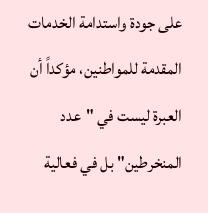على جودة واستدامة الخدمات المقدمة للمواطنين، مؤكداً أن العبرة ليست في "عدد المنخرطين" بل في فعالية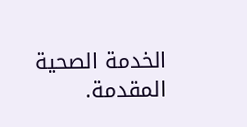الخدمة الصحية المقدمة.